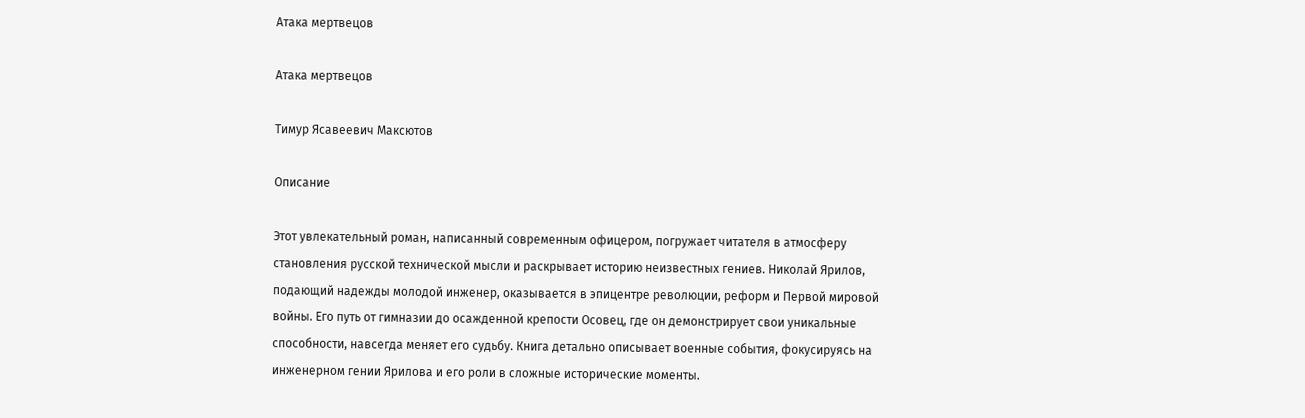Атака мертвецов

Атака мертвецов

Тимур Ясавеевич Максютов

Описание

Этот увлекательный роман, написанный современным офицером, погружает читателя в атмосферу становления русской технической мысли и раскрывает историю неизвестных гениев. Николай Ярилов, подающий надежды молодой инженер, оказывается в эпицентре революции, реформ и Первой мировой войны. Его путь от гимназии до осажденной крепости Осовец, где он демонстрирует свои уникальные способности, навсегда меняет его судьбу. Книга детально описывает военные события, фокусируясь на инженерном гении Ярилова и его роли в сложные исторические моменты.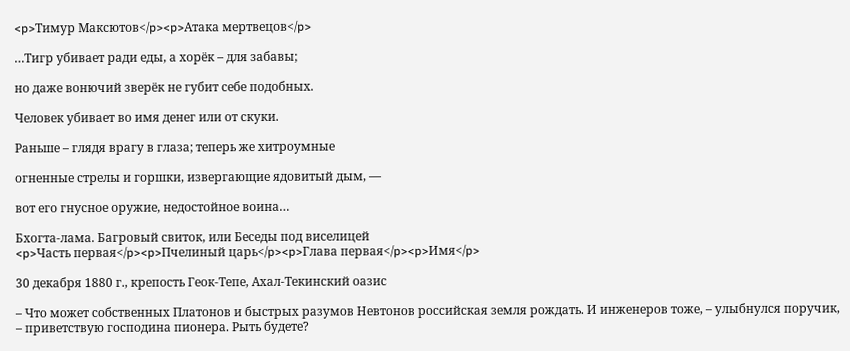<p>Тимур Максютов</p><p>Атака мертвецов</p>

…Тигр убивает ради еды, а хорёк – для забавы;

но даже вонючий зверёк не губит себе подобных.

Человек убивает во имя денег или от скуки.

Раньше – глядя врагу в глаза; теперь же хитроумные

огненные стрелы и горшки, извергающие ядовитый дым, —

вот его гнусное оружие, недостойное воина…

Бхогта-лама. Багровый свиток, или Беседы под виселицей
<p>Часть первая</p><p>Пчелиный царь</p><p>Глава первая</p><p>Имя</p>

30 декабря 1880 г., крепость Геок-Тепе, Ахал-Текинский оазис

– Что может собственных Платонов и быстрых разумов Невтонов российская земля рождать. И инженеров тоже, – улыбнулся поручик, – приветствую господина пионера. Рыть будете?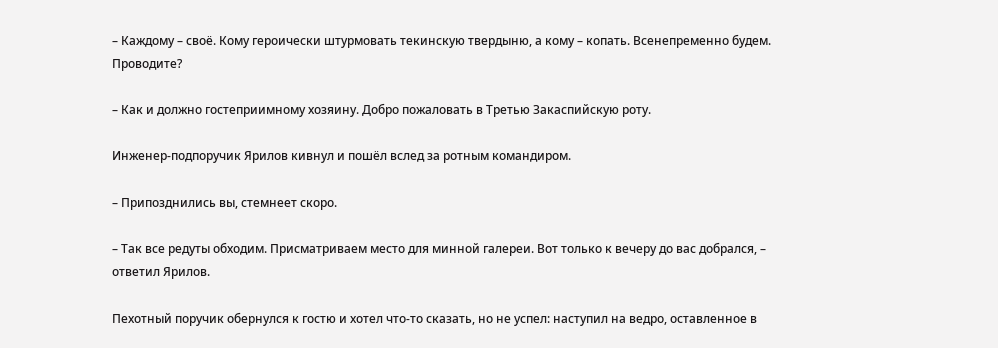– Каждому – своё. Кому героически штурмовать текинскую твердыню, а кому – копать. Всенепременно будем. Проводите?

– Как и должно гостеприимному хозяину. Добро пожаловать в Третью Закаспийскую роту.

Инженер-подпоручик Ярилов кивнул и пошёл вслед за ротным командиром.

– Припозднились вы, стемнеет скоро.

– Так все редуты обходим. Присматриваем место для минной галереи. Вот только к вечеру до вас добрался, – ответил Ярилов.

Пехотный поручик обернулся к гостю и хотел что-то сказать, но не успел: наступил на ведро, оставленное в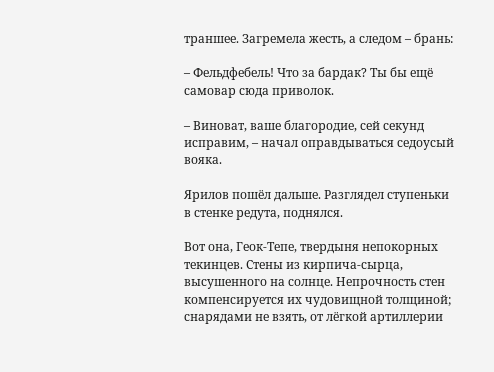траншее. Загремела жесть, а следом – брань:

– Фельдфебель! Что за бардак? Ты бы ещё самовар сюда приволок.

– Виноват, ваше благородие, сей секунд исправим, – начал оправдываться седоусый вояка.

Ярилов пошёл дальше. Разглядел ступеньки в стенке редута, поднялся.

Вот она, Геок-Тепе, твердыня непокорных текинцев. Стены из кирпича-сырца, высушенного на солнце. Непрочность стен компенсируется их чудовищной толщиной; снарядами не взять, от лёгкой артиллерии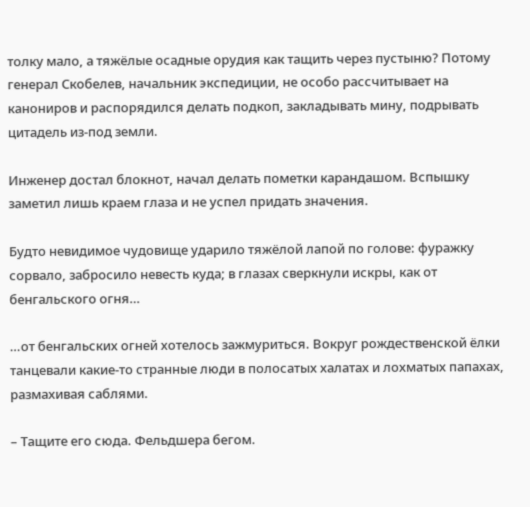толку мало, а тяжёлые осадные орудия как тащить через пустыню? Потому генерал Скобелев, начальник экспедиции, не особо рассчитывает на канониров и распорядился делать подкоп, закладывать мину, подрывать цитадель из-под земли.

Инженер достал блокнот, начал делать пометки карандашом. Вспышку заметил лишь краем глаза и не успел придать значения.

Будто невидимое чудовище ударило тяжёлой лапой по голове: фуражку сорвало, забросило невесть куда; в глазах сверкнули искры, как от бенгальского огня…

…от бенгальских огней хотелось зажмуриться. Вокруг рождественской ёлки танцевали какие-то странные люди в полосатых халатах и лохматых папахах, размахивая саблями.

– Тащите его сюда. Фельдшера бегом.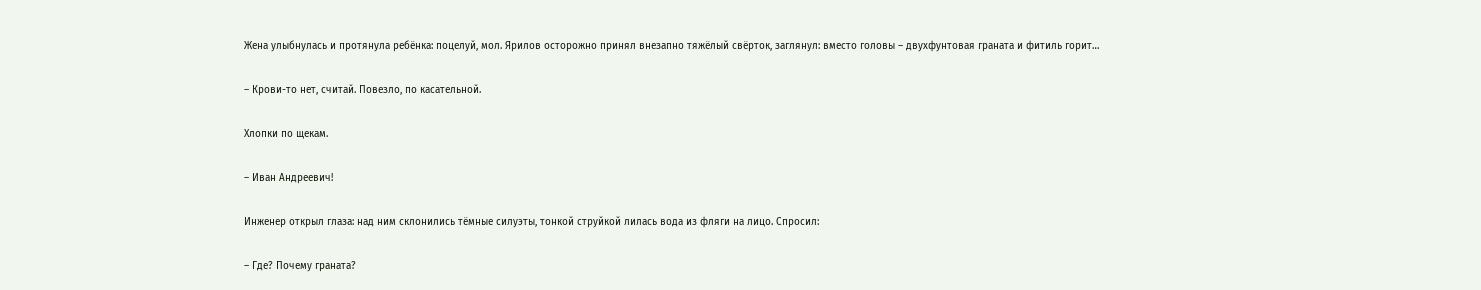Жена улыбнулась и протянула ребёнка: поцелуй, мол. Ярилов осторожно принял внезапно тяжёлый свёрток, заглянул: вместо головы – двухфунтовая граната и фитиль горит…

– Крови-то нет, считай. Повезло, по касательной.

Хлопки по щекам.

– Иван Андреевич!

Инженер открыл глаза: над ним склонились тёмные силуэты, тонкой струйкой лилась вода из фляги на лицо. Спросил:

– Где? Почему граната?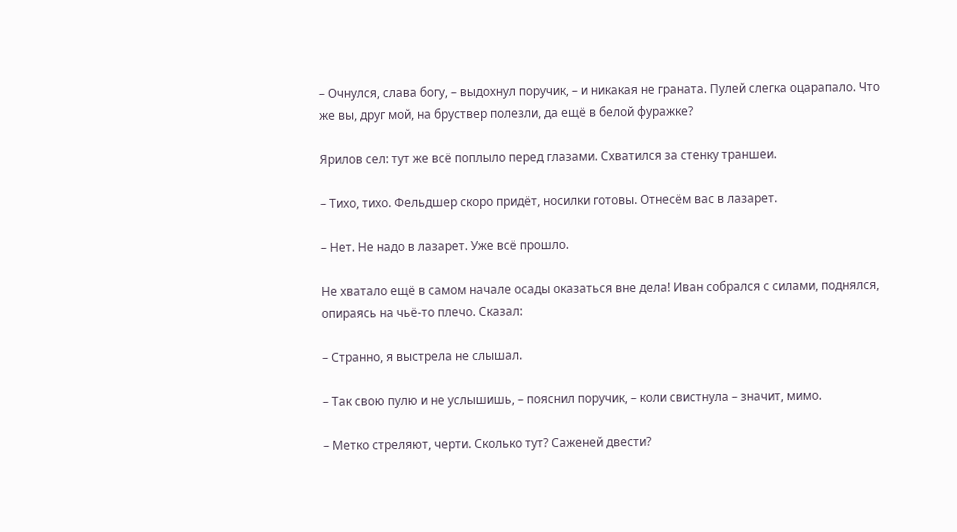– Очнулся, слава богу, – выдохнул поручик, – и никакая не граната. Пулей слегка оцарапало. Что же вы, друг мой, на бруствер полезли, да ещё в белой фуражке?

Ярилов сел: тут же всё поплыло перед глазами. Схватился за стенку траншеи.

– Тихо, тихо. Фельдшер скоро придёт, носилки готовы. Отнесём вас в лазарет.

– Нет. Не надо в лазарет. Уже всё прошло.

Не хватало ещё в самом начале осады оказаться вне дела! Иван собрался с силами, поднялся, опираясь на чьё-то плечо. Сказал:

– Странно, я выстрела не слышал.

– Так свою пулю и не услышишь, – пояснил поручик, – коли свистнула – значит, мимо.

– Метко стреляют, черти. Сколько тут? Саженей двести?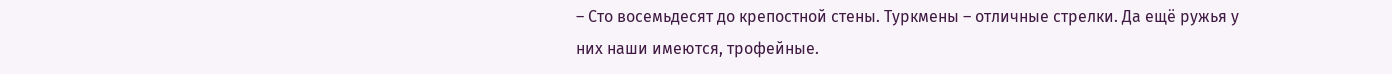– Сто восемьдесят до крепостной стены. Туркмены – отличные стрелки. Да ещё ружья у них наши имеются, трофейные.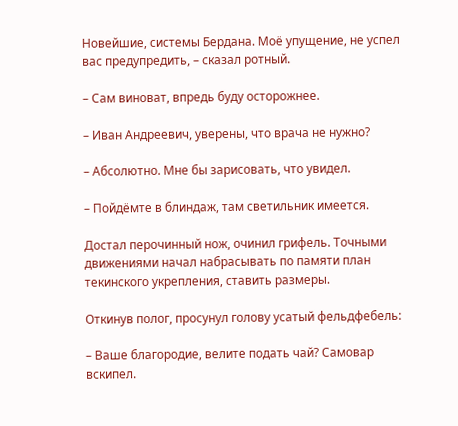Новейшие, системы Бердана. Моё упущение, не успел вас предупредить, – сказал ротный.

– Сам виноват, впредь буду осторожнее.

– Иван Андреевич, уверены, что врача не нужно?

– Абсолютно. Мне бы зарисовать, что увидел.

– Пойдёмте в блиндаж, там светильник имеется.

Достал перочинный нож, очинил грифель. Точными движениями начал набрасывать по памяти план текинского укрепления, ставить размеры.

Откинув полог, просунул голову усатый фельдфебель:

– Ваше благородие, велите подать чай? Самовар вскипел.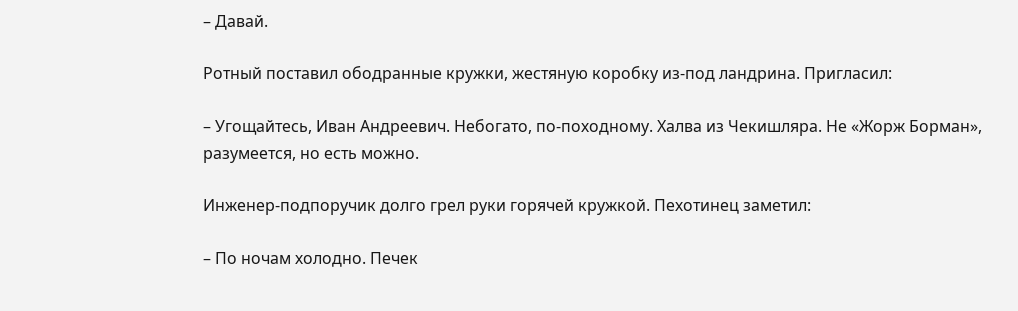– Давай.

Ротный поставил ободранные кружки, жестяную коробку из-под ландрина. Пригласил:

– Угощайтесь, Иван Андреевич. Небогато, по-походному. Халва из Чекишляра. Не «Жорж Борман», разумеется, но есть можно.

Инженер-подпоручик долго грел руки горячей кружкой. Пехотинец заметил:

– По ночам холодно. Печек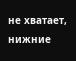не хватает, нижние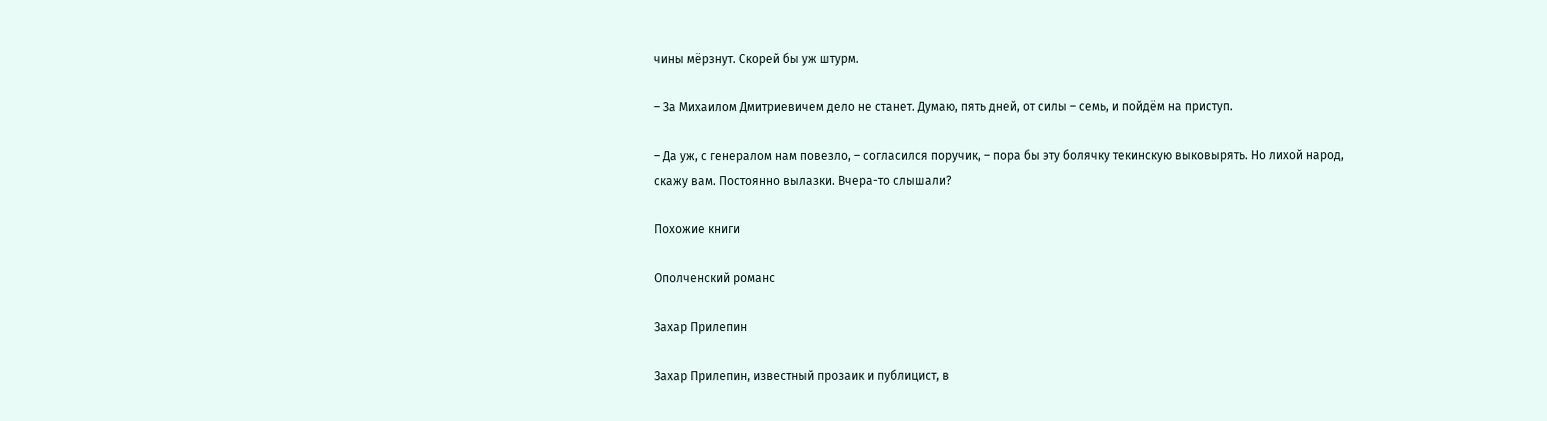чины мёрзнут. Скорей бы уж штурм.

– За Михаилом Дмитриевичем дело не станет. Думаю, пять дней, от силы – семь, и пойдём на приступ.

– Да уж, с генералом нам повезло, – согласился поручик, – пора бы эту болячку текинскую выковырять. Но лихой народ, скажу вам. Постоянно вылазки. Вчера-то слышали?

Похожие книги

Ополченский романс

Захар Прилепин

Захар Прилепин, известный прозаик и публицист, в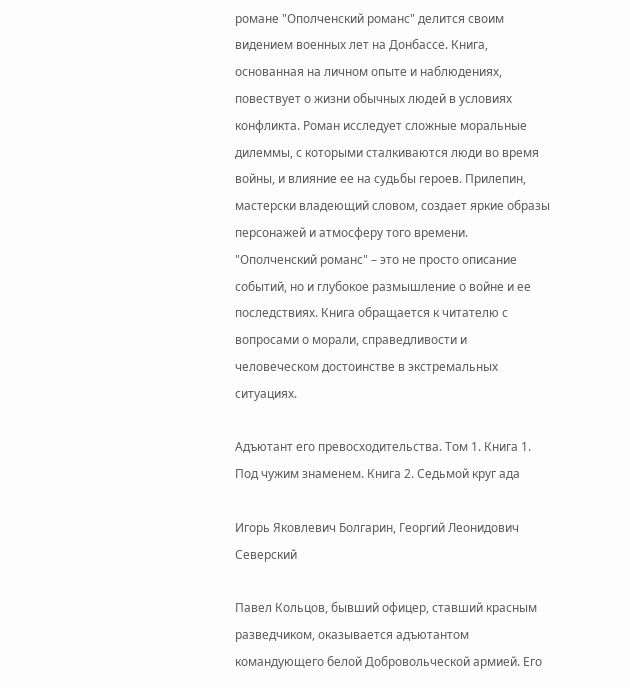романе "Ополченский романс" делится своим видением военных лет на Донбассе. Книга, основанная на личном опыте и наблюдениях, повествует о жизни обычных людей в условиях конфликта. Роман исследует сложные моральные дилеммы, с которыми сталкиваются люди во время войны, и влияние ее на судьбы героев. Прилепин, мастерски владеющий словом, создает яркие образы персонажей и атмосферу того времени. "Ополченский романс" – это не просто описание событий, но и глубокое размышление о войне и ее последствиях. Книга обращается к читателю с вопросами о морали, справедливости и человеческом достоинстве в экстремальных ситуациях.

Адъютант его превосходительства. Том 1. Книга 1. Под чужим знаменем. Книга 2. Седьмой круг ада

Игорь Яковлевич Болгарин, Георгий Леонидович Северский

Павел Кольцов, бывший офицер, ставший красным разведчиком, оказывается адъютантом командующего белой Добровольческой армией. Его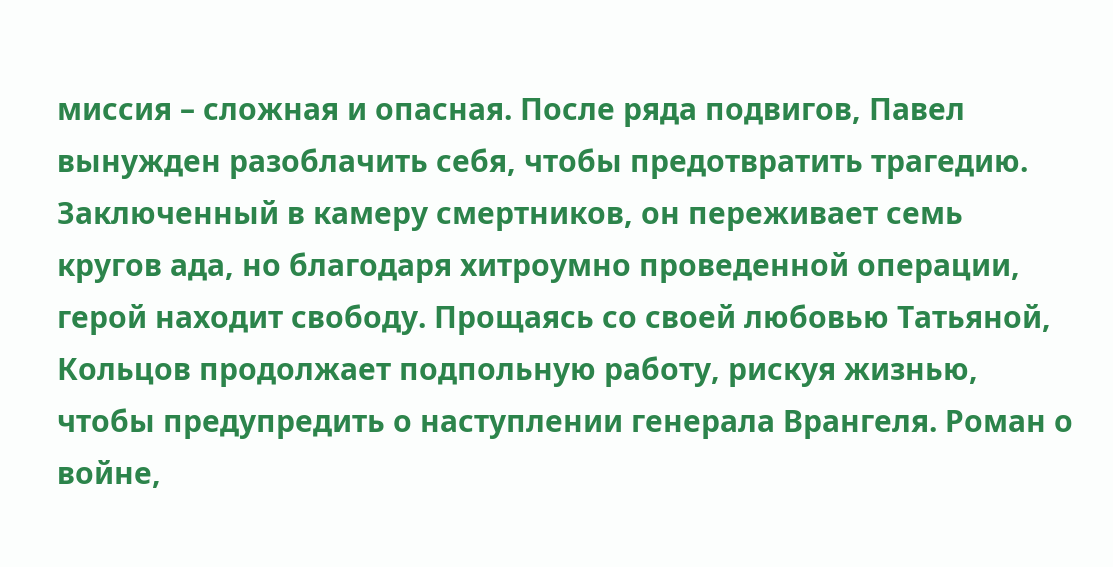миссия – сложная и опасная. После ряда подвигов, Павел вынужден разоблачить себя, чтобы предотвратить трагедию. Заключенный в камеру смертников, он переживает семь кругов ада, но благодаря хитроумно проведенной операции, герой находит свободу. Прощаясь со своей любовью Татьяной, Кольцов продолжает подпольную работу, рискуя жизнью, чтобы предупредить о наступлении генерала Врангеля. Роман о войне,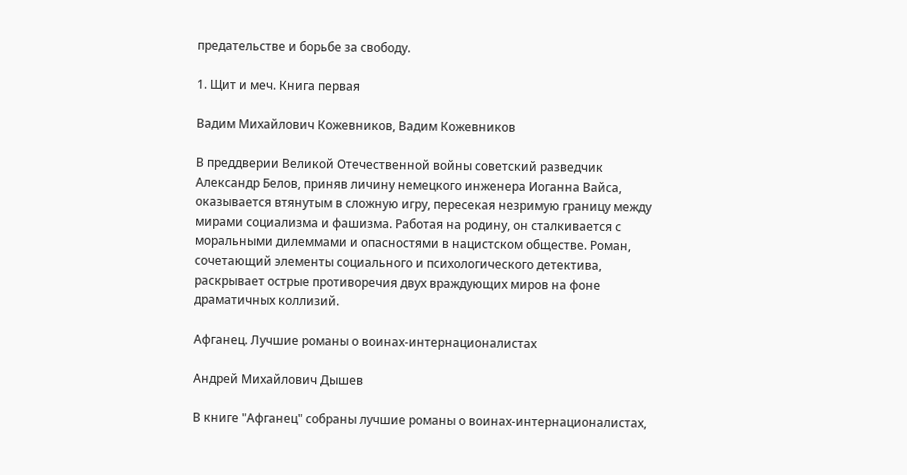предательстве и борьбе за свободу.

1. Щит и меч. Книга первая

Вадим Михайлович Кожевников, Вадим Кожевников

В преддверии Великой Отечественной войны советский разведчик Александр Белов, приняв личину немецкого инженера Иоганна Вайса, оказывается втянутым в сложную игру, пересекая незримую границу между мирами социализма и фашизма. Работая на родину, он сталкивается с моральными дилеммами и опасностями в нацистском обществе. Роман, сочетающий элементы социального и психологического детектива, раскрывает острые противоречия двух враждующих миров на фоне драматичных коллизий.

Афганец. Лучшие романы о воинах-интернационалистах

Андрей Михайлович Дышев

В книге "Афганец" собраны лучшие романы о воинах-интернационалистах,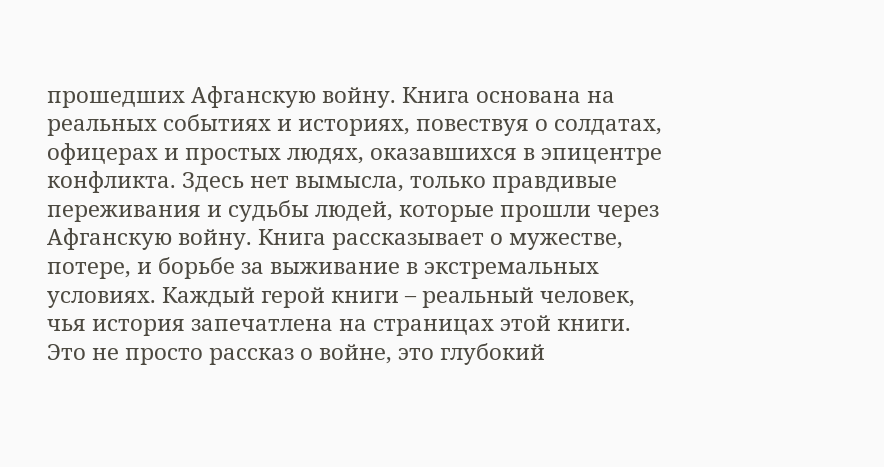прошедших Афганскую войну. Книга основана на реальных событиях и историях, повествуя о солдатах, офицерах и простых людях, оказавшихся в эпицентре конфликта. Здесь нет вымысла, только правдивые переживания и судьбы людей, которые прошли через Афганскую войну. Книга рассказывает о мужестве, потере, и борьбе за выживание в экстремальных условиях. Каждый герой книги – реальный человек, чья история запечатлена на страницах этой книги. Это не просто рассказ о войне, это глубокий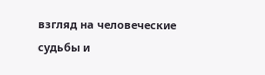взгляд на человеческие судьбы и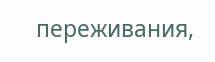переживания,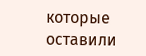которые оставили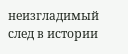неизгладимый след в истории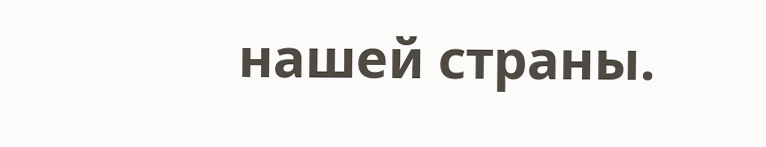нашей страны.